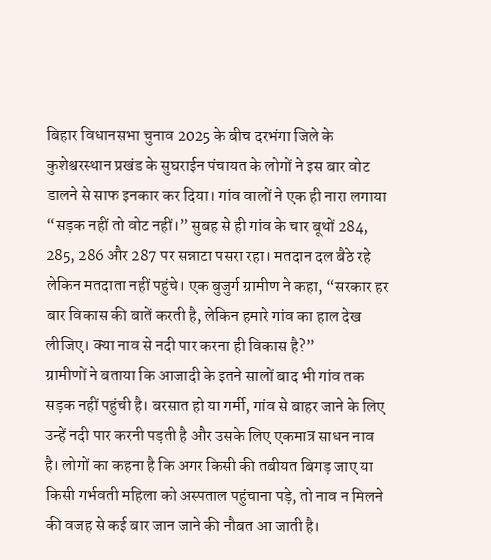बिहार विधानसभा चुनाव 2025 के बीच दरभंगा जिले के कुशेश्वरस्थान प्रखंड के सुघराईन पंचायत के लोगों ने इस बार वोट डालने से साफ इनकार कर दिया। गांव वालों ने एक ही नारा लगाया “सड़क नहीं तो वोट नहीं।” सुबह से ही गांव के चार बूथों 284, 285, 286 और 287 पर सन्नाटा पसरा रहा। मतदान दल बैठे रहे लेकिन मतदाता नहीं पहुंचे। एक बुजुर्ग ग्रामीण ने कहा, “सरकार हर बार विकास की बातें करती है, लेकिन हमारे गांव का हाल देख लीजिए। क्या नाव से नदी पार करना ही विकास है?”
ग्रामीणों ने बताया कि आजादी के इतने सालों बाद भी गांव तक सड़क नहीं पहुंची है। बरसात हो या गर्मी, गांव से बाहर जाने के लिए उन्हें नदी पार करनी पड़ती है और उसके लिए एकमात्र साधन नाव है। लोगों का कहना है कि अगर किसी की तबीयत बिगड़ जाए या किसी गर्भवती महिला को अस्पताल पहुंचाना पड़े, तो नाव न मिलने की वजह से कई बार जान जाने की नौबत आ जाती है।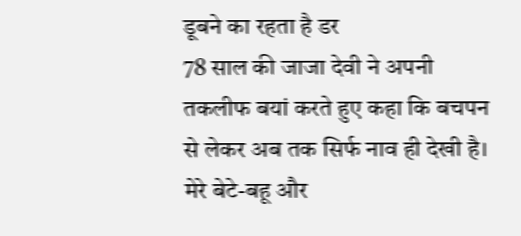डूबने का रहता है डर
78 साल की जाजा देवी ने अपनी तकलीफ बयां करते हुए कहा कि बचपन से लेकर अब तक सिर्फ नाव ही देखी है। मेरे बेटे-बहू और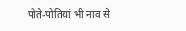पोते-पोतियां भी नाव से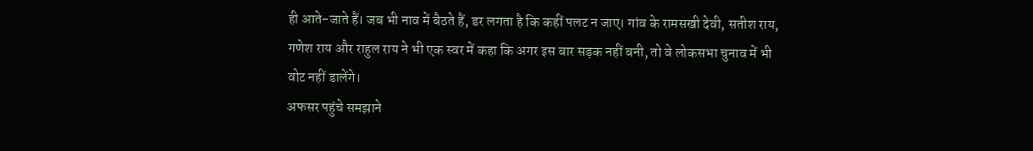ही आते-जाते हैं। जब भी नाव में बैठते हैं, डर लगता है कि कहीं पलट न जाए। गांव के रामसखी देवी, सतीश राय, गणेश राय और राहुल राय ने भी एक स्वर में कहा कि अगर इस बार सड़क नहीं बनी, तो वे लोकसभा चुनाव में भी वोट नहीं डालेंगे।
अफसर पहुंचे समझाने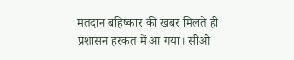मतदान बहिष्कार की खबर मिलते ही प्रशासन हरकत में आ गया। सीओ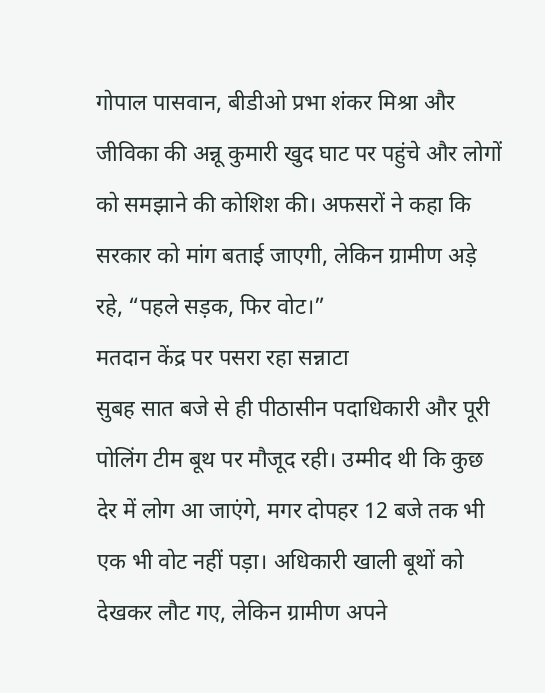गोपाल पासवान, बीडीओ प्रभा शंकर मिश्रा और जीविका की अन्नू कुमारी खुद घाट पर पहुंचे और लोगों को समझाने की कोशिश की। अफसरों ने कहा कि सरकार को मांग बताई जाएगी, लेकिन ग्रामीण अड़े रहे, “पहले सड़क, फिर वोट।”
मतदान केंद्र पर पसरा रहा सन्नाटा
सुबह सात बजे से ही पीठासीन पदाधिकारी और पूरी पोलिंग टीम बूथ पर मौजूद रही। उम्मीद थी कि कुछ देर में लोग आ जाएंगे, मगर दोपहर 12 बजे तक भी एक भी वोट नहीं पड़ा। अधिकारी खाली बूथों को देखकर लौट गए, लेकिन ग्रामीण अपने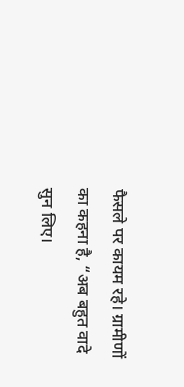फैसले पर कायम रहे। ग्रामीणों का कहना है, “अब बहुत वादे सुन लिए।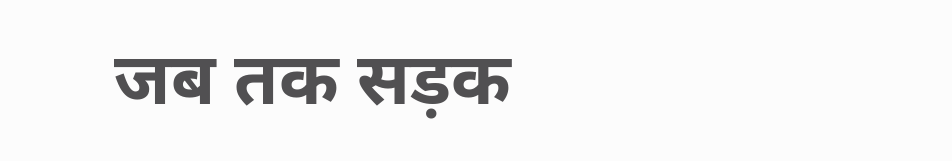जब तक सड़क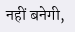नहीं बनेगी,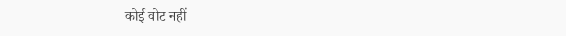कोई वोट नहीं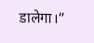डालेगा।”